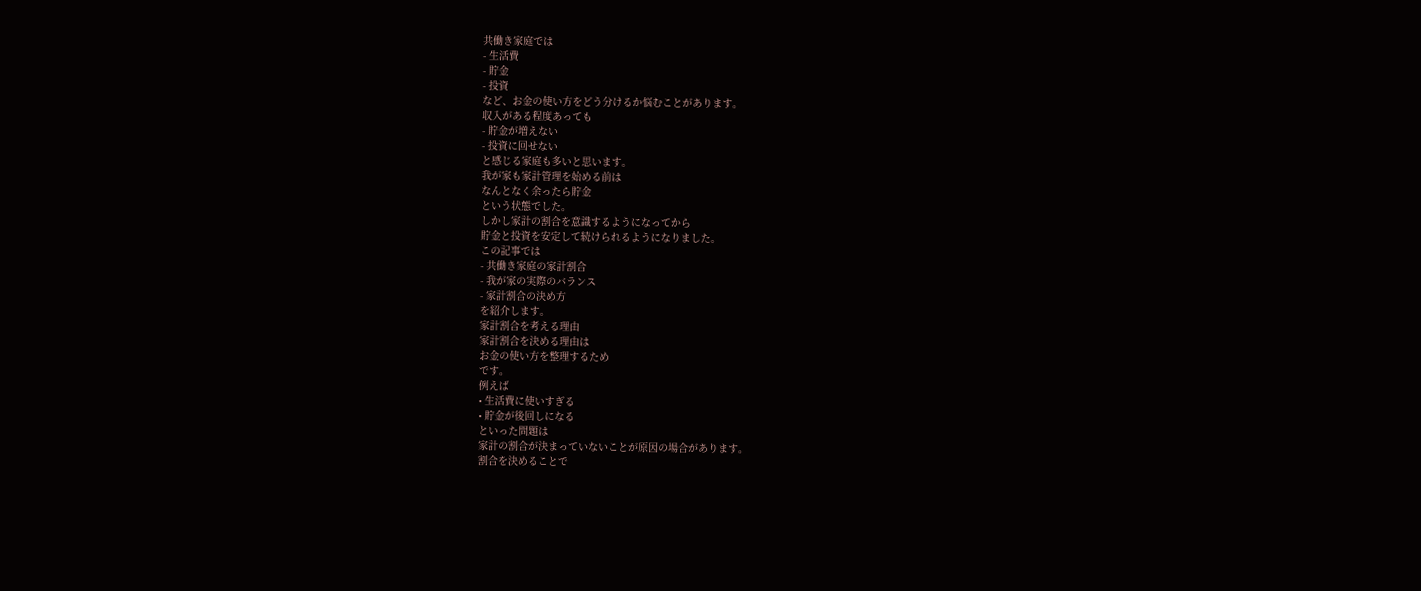共働き家庭では
- 生活費
- 貯金
- 投資
など、お金の使い方をどう分けるか悩むことがあります。
収入がある程度あっても
- 貯金が増えない
- 投資に回せない
と感じる家庭も多いと思います。
我が家も家計管理を始める前は
なんとなく余ったら貯金
という状態でした。
しかし家計の割合を意識するようになってから
貯金と投資を安定して続けられるようになりました。
この記事では
- 共働き家庭の家計割合
- 我が家の実際のバランス
- 家計割合の決め方
を紹介します。
家計割合を考える理由
家計割合を決める理由は
お金の使い方を整理するため
です。
例えば
• 生活費に使いすぎる
• 貯金が後回しになる
といった問題は
家計の割合が決まっていないことが原因の場合があります。
割合を決めることで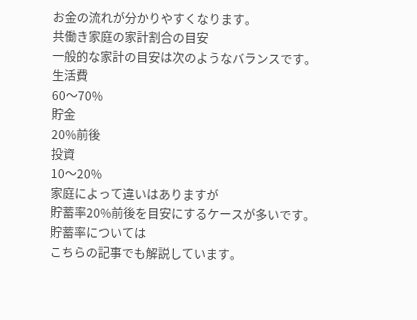お金の流れが分かりやすくなります。
共働き家庭の家計割合の目安
一般的な家計の目安は次のようなバランスです。
生活費
60〜70%
貯金
20%前後
投資
10〜20%
家庭によって違いはありますが
貯蓄率20%前後を目安にするケースが多いです。
貯蓄率については
こちらの記事でも解説しています。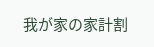我が家の家計割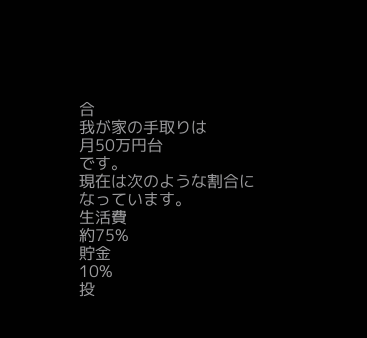合
我が家の手取りは
月50万円台
です。
現在は次のような割合になっています。
生活費
約75%
貯金
10%
投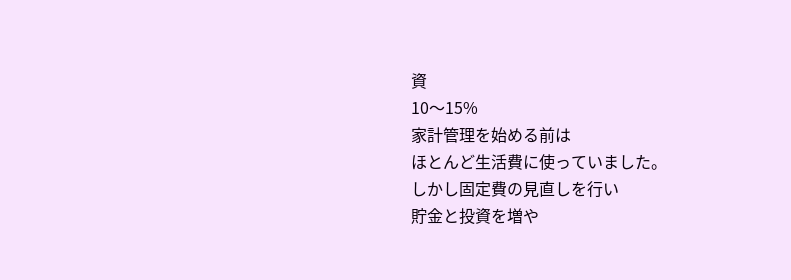資
10〜15%
家計管理を始める前は
ほとんど生活費に使っていました。
しかし固定費の見直しを行い
貯金と投資を増や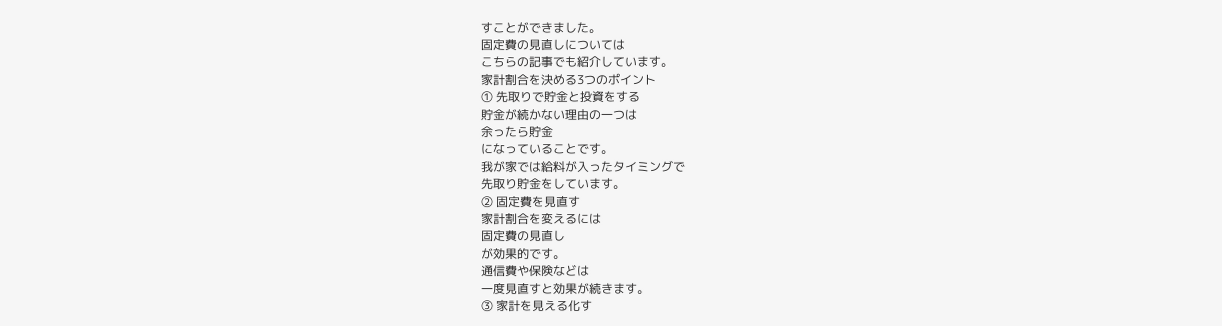すことができました。
固定費の見直しについては
こちらの記事でも紹介しています。
家計割合を決める3つのポイント
① 先取りで貯金と投資をする
貯金が続かない理由の一つは
余ったら貯金
になっていることです。
我が家では給料が入ったタイミングで
先取り貯金をしています。
② 固定費を見直す
家計割合を変えるには
固定費の見直し
が効果的です。
通信費や保険などは
一度見直すと効果が続きます。
③ 家計を見える化す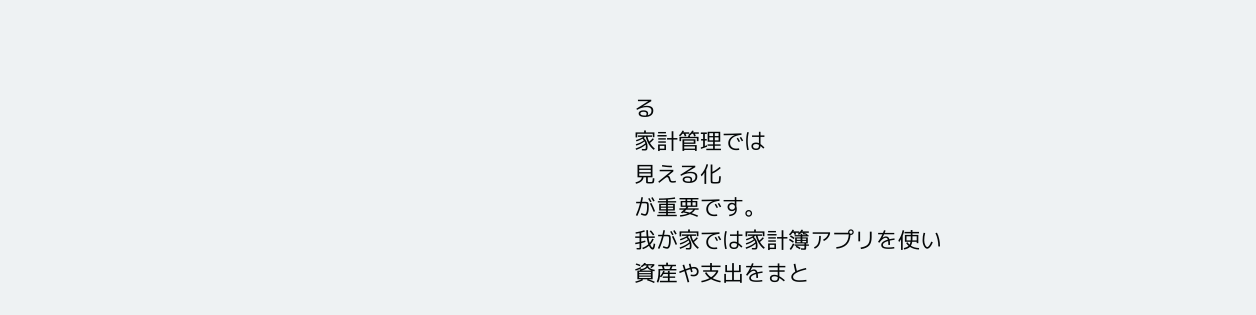る
家計管理では
見える化
が重要です。
我が家では家計簿アプリを使い
資産や支出をまと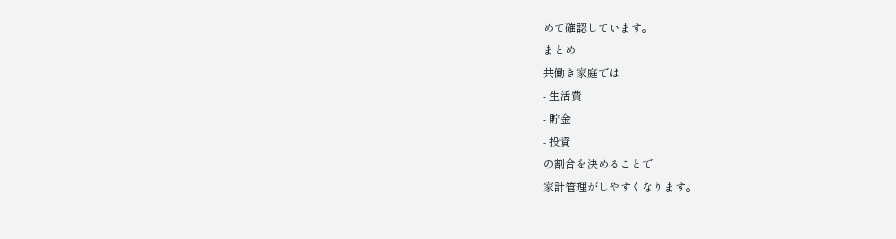めて確認しています。
まとめ
共働き家庭では
- 生活費
- 貯金
- 投資
の割合を決めることで
家計管理がしやすくなります。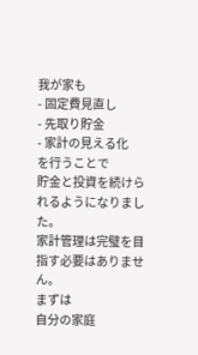我が家も
- 固定費見直し
- 先取り貯金
- 家計の見える化
を行うことで
貯金と投資を続けられるようになりました。
家計管理は完璧を目指す必要はありません。
まずは
自分の家庭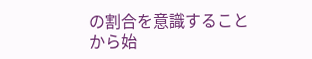の割合を意識することから始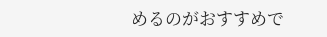めるのがおすすめで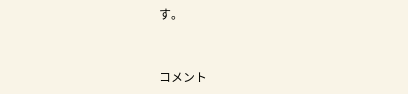す。


コメント